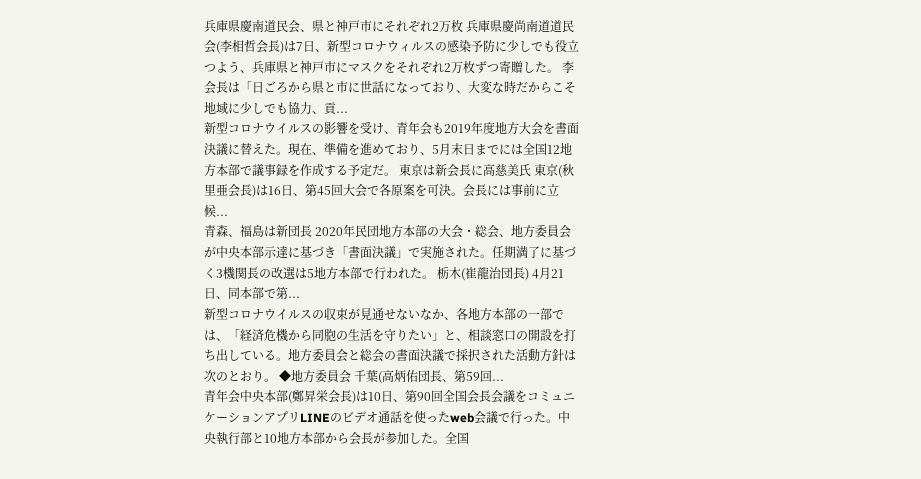兵庫県慶南道民会、県と神戸市にそれぞれ2万枚 兵庫県慶尚南道道民会(李相哲会長)は7日、新型コロナウィルスの感染予防に少しでも役立つよう、兵庫県と神戸市にマスクをそれぞれ2万枚ずつ寄贈した。 李会長は「日ごろから県と市に世話になっており、大変な時だからこそ地域に少しでも協力、貢...
新型コロナウイルスの影響を受け、青年会も2019年度地方大会を書面決議に替えた。現在、準備を進めており、5月末日までには全国12地方本部で議事録を作成する予定だ。 東京は新会長に高慈美氏 東京(秋里亜会長)は16日、第45回大会で各原案を可決。会長には事前に立候...
青森、福島は新団長 2020年民団地方本部の大会・総会、地方委員会が中央本部示達に基づき「書面決議」で実施された。任期満了に基づく3機関長の改選は5地方本部で行われた。 栃木(崔龍治団長) 4月21日、同本部で第...
新型コロナウイルスの収束が見通せないなか、各地方本部の一部では、「経済危機から同胞の生活を守りたい」と、相談窓口の開設を打ち出している。地方委員会と総会の書面決議で採択された活動方針は次のとおり。 ◆地方委員会 千葉(高炳佑団長、第59回...
青年会中央本部(鄭昇栄会長)は10日、第90回全国会長会議をコミュニケーションアプリLINEのビデオ通話を使ったweb会議で行った。中央執行部と10地方本部から会長が参加した。全国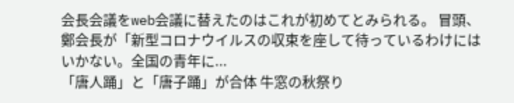会長会議をweb会議に替えたのはこれが初めてとみられる。 冒頭、鄭会長が「新型コロナウイルスの収束を座して待っているわけにはいかない。全国の青年に...
「唐人踊」と「唐子踊」が合体 牛窓の秋祭り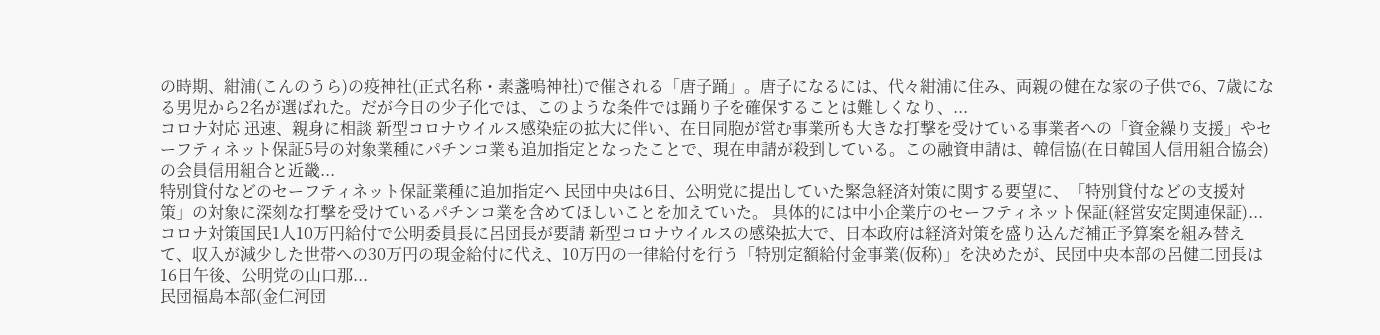の時期、紺浦(こんのうら)の疫神社(正式名称・素盞嗚神社)で催される「唐子踊」。唐子になるには、代々紺浦に住み、両親の健在な家の子供で6、7歳になる男児から2名が選ばれた。だが今日の少子化では、このような条件では踊り子を確保することは難しくなり、...
コロナ対応 迅速、親身に相談 新型コロナウイルス感染症の拡大に伴い、在日同胞が営む事業所も大きな打撃を受けている事業者への「資金繰り支援」やセーフティネット保証5号の対象業種にパチンコ業も追加指定となったことで、現在申請が殺到している。この融資申請は、韓信協(在日韓国人信用組合協会)の会員信用組合と近畿...
特別貸付などのセーフティネット保証業種に追加指定へ 民団中央は6日、公明党に提出していた緊急経済対策に関する要望に、「特別貸付などの支援対策」の対象に深刻な打撃を受けているパチンコ業を含めてほしいことを加えていた。 具体的には中小企業庁のセーフティネット保証(経営安定関連保証)...
コロナ対策国民1人10万円給付で公明委員長に呂団長が要請 新型コロナウイルスの感染拡大で、日本政府は経済対策を盛り込んだ補正予算案を組み替えて、収入が減少した世帯への30万円の現金給付に代え、10万円の一律給付を行う「特別定額給付金事業(仮称)」を決めたが、民団中央本部の呂健二団長は16日午後、公明党の山口那...
民団福島本部(金仁河団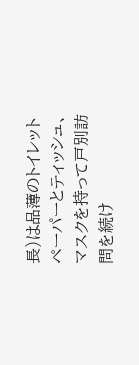長)は品薄のトイレットペーパーとティッシュ、マスクを持って戸別訪問を続け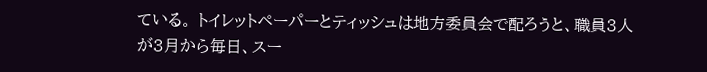ている。 トイレットペーパーとティッシュは地方委員会で配ろうと、職員3人が3月から毎日、スー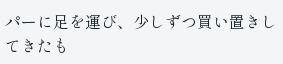パーに足を運び、少しずつ買い置きしてきたも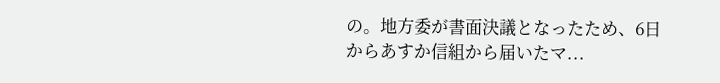の。地方委が書面決議となったため、6日からあすか信組から届いたマ...